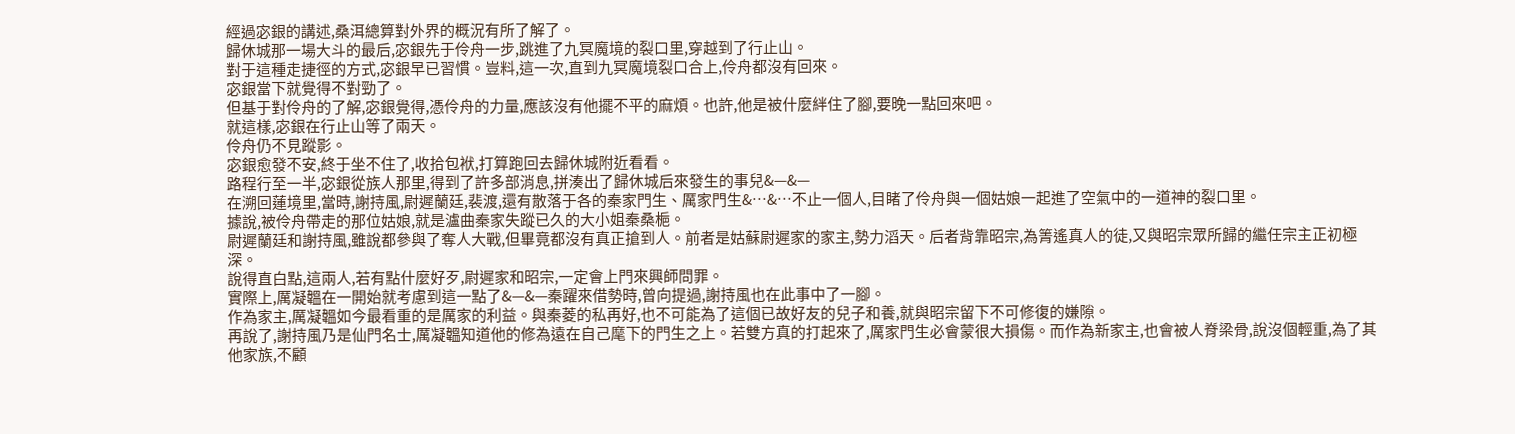經過宓銀的講述,桑洱總算對外界的概況有所了解了。
歸休城那一場大斗的最后,宓銀先于伶舟一步,跳進了九冥魔境的裂口里,穿越到了行止山。
對于這種走捷徑的方式,宓銀早已習慣。豈料,這一次,直到九冥魔境裂口合上,伶舟都沒有回來。
宓銀當下就覺得不對勁了。
但基于對伶舟的了解,宓銀覺得,憑伶舟的力量,應該沒有他擺不平的麻煩。也許,他是被什麼絆住了腳,要晚一點回來吧。
就這樣,宓銀在行止山等了兩天。
伶舟仍不見蹤影。
宓銀愈發不安,終于坐不住了,收拾包袱,打算跑回去歸休城附近看看。
路程行至一半,宓銀從族人那里,得到了許多部消息,拼湊出了歸休城后來發生的事兒&—&—
在溯回蓮境里,當時,謝持風,尉遲蘭廷,裴渡,還有散落于各的秦家門生、厲家門生&…&…不止一個人,目睹了伶舟與一個姑娘一起進了空氣中的一道神的裂口里。
據說,被伶舟帶走的那位姑娘,就是瀘曲秦家失蹤已久的大小姐秦桑梔。
尉遲蘭廷和謝持風,雖說都參與了奪人大戰,但畢竟都沒有真正搶到人。前者是姑蘇尉遲家的家主,勢力滔天。后者背靠昭宗,為箐遙真人的徒,又與昭宗眾所歸的繼任宗主正初極深。
說得直白點,這兩人,若有點什麼好歹,尉遲家和昭宗,一定會上門來興師問罪。
實際上,厲凝韞在一開始就考慮到這一點了&—&—秦躍來借勢時,曾向提過,謝持風也在此事中了一腳。
作為家主,厲凝韞如今最看重的是厲家的利益。與秦菱的私再好,也不可能為了這個已故好友的兒子和養,就與昭宗留下不可修復的嫌隙。
再說了,謝持風乃是仙門名士,厲凝韞知道他的修為遠在自己麾下的門生之上。若雙方真的打起來了,厲家門生必會蒙很大損傷。而作為新家主,也會被人脊梁骨,說沒個輕重,為了其他家族,不顧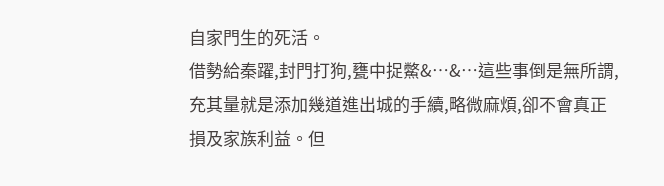自家門生的死活。
借勢給秦躍,封門打狗,甕中捉鱉&…&…這些事倒是無所謂,充其量就是添加幾道進出城的手續,略微麻煩,卻不會真正損及家族利益。但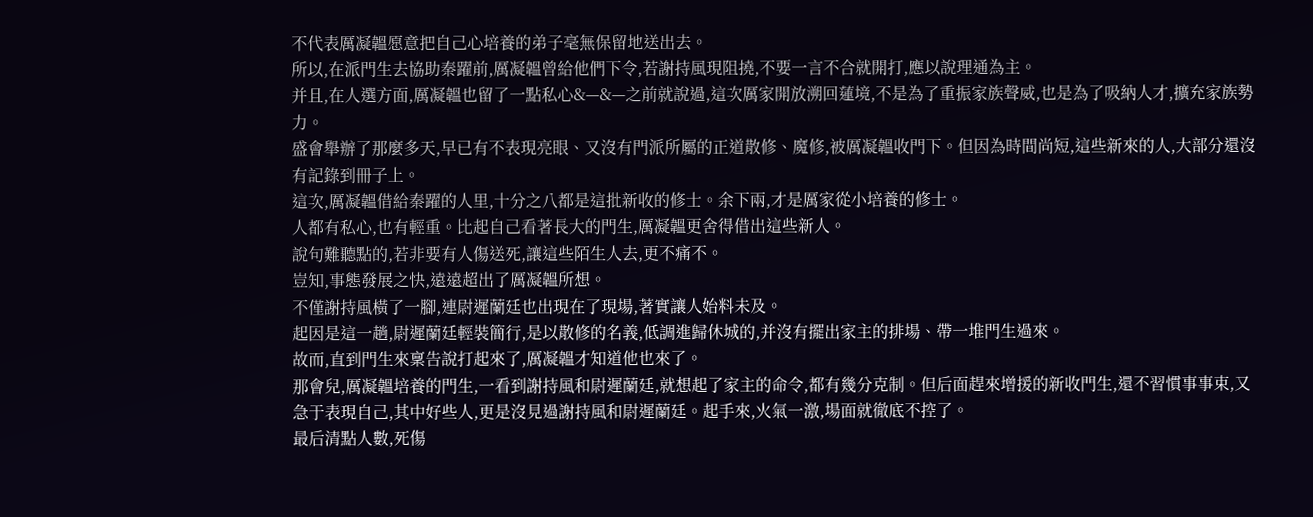不代表厲凝韞愿意把自己心培養的弟子毫無保留地送出去。
所以,在派門生去協助秦躍前,厲凝韞曾給他們下令,若謝持風現阻撓,不要一言不合就開打,應以說理通為主。
并且,在人選方面,厲凝韞也留了一點私心&—&—之前就說過,這次厲家開放溯回蓮境,不是為了重振家族聲威,也是為了吸納人才,擴充家族勢力。
盛會舉辦了那麼多天,早已有不表現亮眼、又沒有門派所屬的正道散修、魔修,被厲凝韞收門下。但因為時間尚短,這些新來的人,大部分還沒有記錄到冊子上。
這次,厲凝韞借給秦躍的人里,十分之八都是這批新收的修士。余下兩,才是厲家從小培養的修士。
人都有私心,也有輕重。比起自己看著長大的門生,厲凝韞更舍得借出這些新人。
說句難聽點的,若非要有人傷送死,讓這些陌生人去,更不痛不。
豈知,事態發展之快,遠遠超出了厲凝韞所想。
不僅謝持風橫了一腳,連尉遲蘭廷也出現在了現場,著實讓人始料未及。
起因是這一趟,尉遲蘭廷輕裝簡行,是以散修的名義,低調進歸休城的,并沒有擺出家主的排場、帶一堆門生過來。
故而,直到門生來稟告說打起來了,厲凝韞才知道他也來了。
那會兒,厲凝韞培養的門生,一看到謝持風和尉遲蘭廷,就想起了家主的命令,都有幾分克制。但后面趕來增援的新收門生,還不習慣事事束,又急于表現自己,其中好些人,更是沒見過謝持風和尉遲蘭廷。起手來,火氣一激,場面就徹底不控了。
最后清點人數,死傷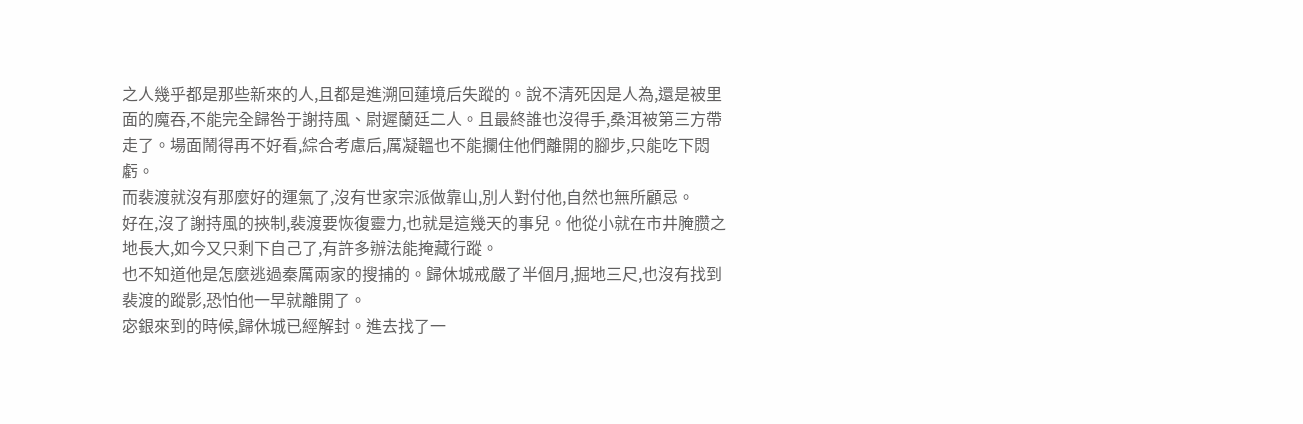之人幾乎都是那些新來的人,且都是進溯回蓮境后失蹤的。說不清死因是人為,還是被里面的魔吞,不能完全歸咎于謝持風、尉遲蘭廷二人。且最終誰也沒得手,桑洱被第三方帶走了。場面鬧得再不好看,綜合考慮后,厲凝韞也不能攔住他們離開的腳步,只能吃下悶虧。
而裴渡就沒有那麼好的運氣了,沒有世家宗派做靠山,別人對付他,自然也無所顧忌。
好在,沒了謝持風的挾制,裴渡要恢復靈力,也就是這幾天的事兒。他從小就在市井腌臜之地長大,如今又只剩下自己了,有許多辦法能掩藏行蹤。
也不知道他是怎麼逃過秦厲兩家的搜捕的。歸休城戒嚴了半個月,掘地三尺,也沒有找到裴渡的蹤影,恐怕他一早就離開了。
宓銀來到的時候,歸休城已經解封。進去找了一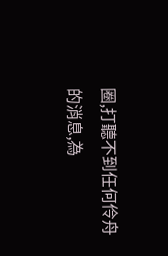圈,打聽不到任何伶舟的消息,為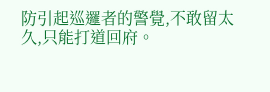防引起巡邏者的警覺,不敢留太久,只能打道回府。